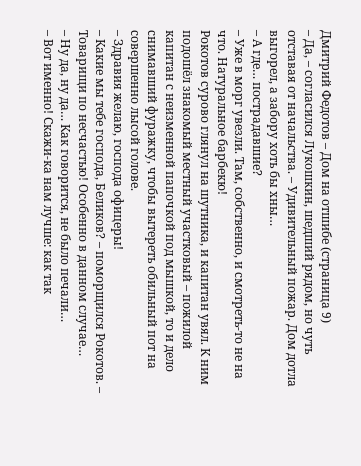Дмитрий Федотов – Дом на отшибе (страница 9)
– Да, – согласился Лукошкин, шедший рядом, но чуть отставая от начальства. – Удивительный пожар. Дом дотла выгорел, а забору хоть бы хны…
– А где… пострадавшие?
– Уже в морг увезли. Там, собственно, и смотреть-то не на что. Натуральное барбекю!
Рокотов сурово глянул на шутника, и капитан увял. К ним подошёл знакомый местный участковый – пожилой капитан с неизменной папочкой под мышкой, то и дело снимавший фуражку, чтобы вытереть обильный пот на совершенно лысой голове.
– Здравия желаю, господа офицеры!
– Какие мы тебе господа, Беликов? – поморщился Рокотов. – Товарищи по несчастью! Особенно в данном случае…
– Ну да, ну да… Как говорится, не было печали…
– Вот именно! Скажи-ка нам лучше: как так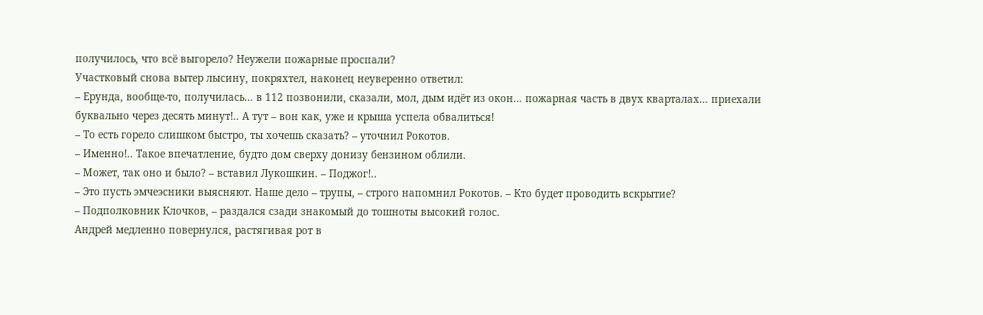получилось, что всё выгорело? Неужели пожарные проспали?
Участковый снова вытер лысину, покряхтел, наконец неуверенно ответил:
– Ерунда, вообще-то, получилась… в 112 позвонили, сказали, мол, дым идёт из окон… пожарная часть в двух кварталах… приехали буквально через десять минут!.. А тут – вон как, уже и крыша успела обвалиться!
– То есть горело слишком быстро, ты хочешь сказать? – уточнил Рокотов.
– Именно!.. Такое впечатление, будто дом сверху донизу бензином облили.
– Может, так оно и было? – вставил Лукошкин. – Поджог!..
– Это пусть эмчеэсники выясняют. Наше дело – трупы, – строго напомнил Рокотов. – Кто будет проводить вскрытие?
– Подполковник Клочков, – раздался сзади знакомый до тошноты высокий голос.
Андрей медленно повернулся, растягивая рот в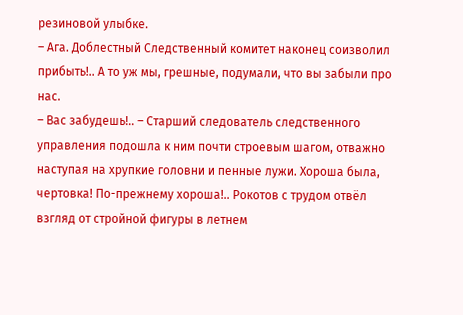резиновой улыбке.
– Ага. Доблестный Следственный комитет наконец соизволил прибыть!.. А то уж мы, грешные, подумали, что вы забыли про нас.
– Вас забудешь!.. – Старший следователь следственного управления подошла к ним почти строевым шагом, отважно наступая на хрупкие головни и пенные лужи. Хороша была, чертовка! По-прежнему хороша!.. Рокотов с трудом отвёл взгляд от стройной фигуры в летнем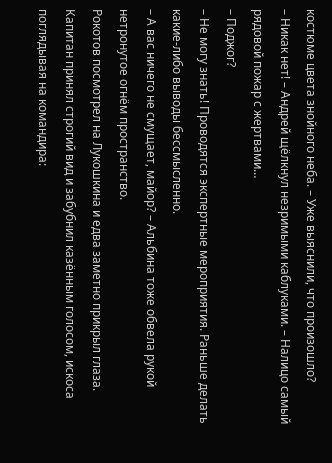костюме цвета знойного неба. – Уже выяснили, что произошло?
– Никак нет! – Андрей щёлкнул незримыми каблуками. – Налицо самый рядовой пожар с жертвами…
– Поджог?
– Не могу знать! Проводятся экспертные мероприятия. Раньше делать какие-либо выводы бессмысленно.
– А вас ничего не смущает, майор? – Альбина тоже обвела рукой нетронутое огнём пространство.
Рокотов посмотрел на Лукошкина и едва заметно прикрыл глаза. Капитан принял строгий вид и забубнил казённым голосом, искоса поглядывая на командира: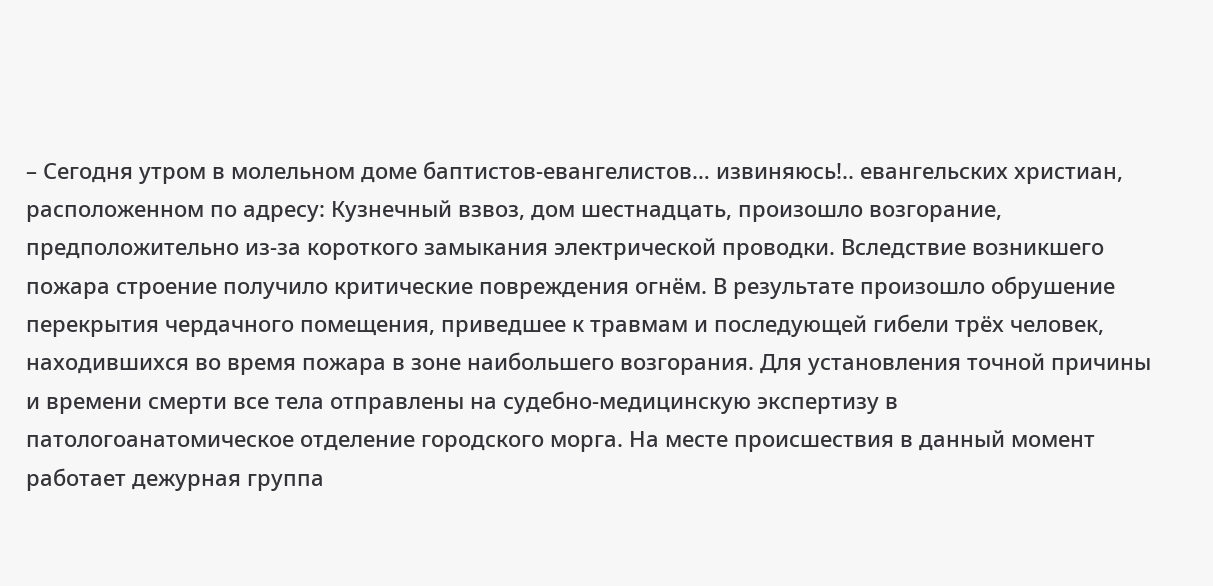– Сегодня утром в молельном доме баптистов-евангелистов… извиняюсь!.. евангельских христиан, расположенном по адресу: Кузнечный взвоз, дом шестнадцать, произошло возгорание, предположительно из-за короткого замыкания электрической проводки. Вследствие возникшего пожара строение получило критические повреждения огнём. В результате произошло обрушение перекрытия чердачного помещения, приведшее к травмам и последующей гибели трёх человек, находившихся во время пожара в зоне наибольшего возгорания. Для установления точной причины и времени смерти все тела отправлены на судебно-медицинскую экспертизу в патологоанатомическое отделение городского морга. На месте происшествия в данный момент работает дежурная группа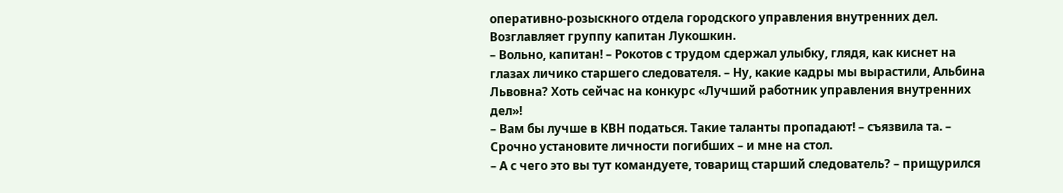оперативно-розыскного отдела городского управления внутренних дел. Возглавляет группу капитан Лукошкин.
– Вольно, капитан! – Рокотов с трудом сдержал улыбку, глядя, как киснет на глазах личико старшего следователя. – Ну, какие кадры мы вырастили, Альбина Львовна? Хоть сейчас на конкурс «Лучший работник управления внутренних дел»!
– Вам бы лучше в КВН податься. Такие таланты пропадают! – съязвила та. – Срочно установите личности погибших – и мне на стол.
– А с чего это вы тут командуете, товарищ старший следователь? – прищурился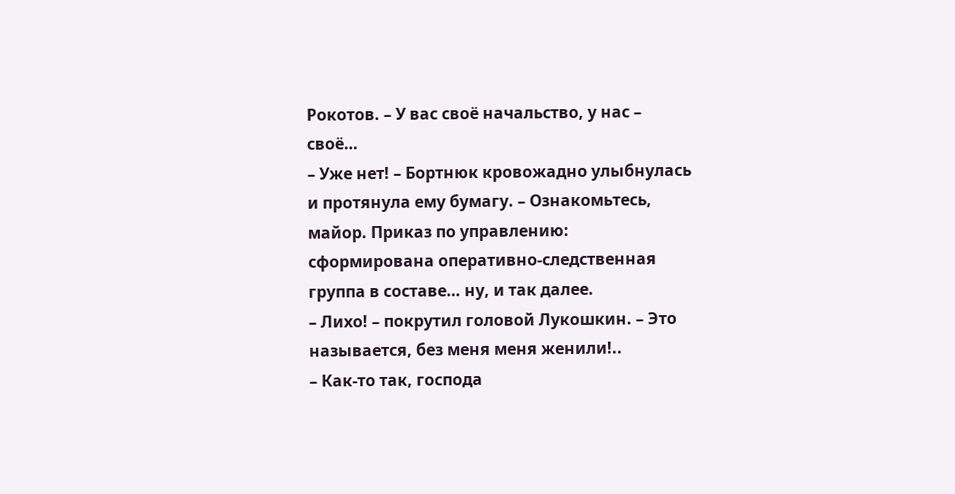Рокотов. – У вас своё начальство, у нас – своё…
– Уже нет! – Бортнюк кровожадно улыбнулась и протянула ему бумагу. – Ознакомьтесь, майор. Приказ по управлению: сформирована оперативно-следственная группа в составе… ну, и так далее.
– Лихо! – покрутил головой Лукошкин. – Это называется, без меня меня женили!..
– Как-то так, господа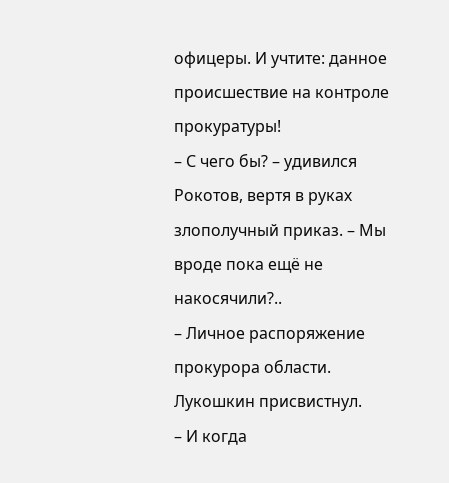офицеры. И учтите: данное происшествие на контроле прокуратуры!
– С чего бы? – удивился Рокотов, вертя в руках злополучный приказ. – Мы вроде пока ещё не накосячили?..
– Личное распоряжение прокурора области.
Лукошкин присвистнул.
– И когда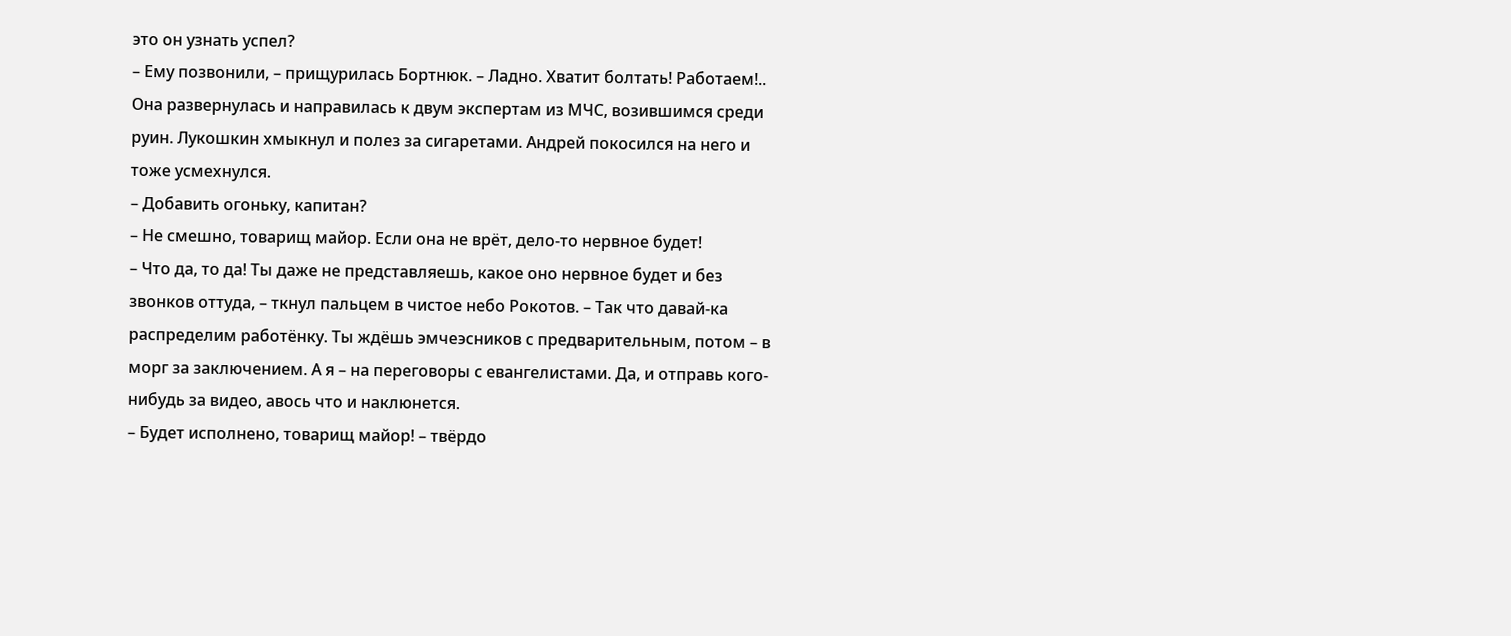это он узнать успел?
– Ему позвонили, – прищурилась Бортнюк. – Ладно. Хватит болтать! Работаем!..
Она развернулась и направилась к двум экспертам из МЧС, возившимся среди руин. Лукошкин хмыкнул и полез за сигаретами. Андрей покосился на него и тоже усмехнулся.
– Добавить огоньку, капитан?
– Не смешно, товарищ майор. Если она не врёт, дело-то нервное будет!
– Что да, то да! Ты даже не представляешь, какое оно нервное будет и без звонков оттуда, – ткнул пальцем в чистое небо Рокотов. – Так что давай-ка распределим работёнку. Ты ждёшь эмчеэсников с предварительным, потом – в морг за заключением. А я – на переговоры с евангелистами. Да, и отправь кого-нибудь за видео, авось что и наклюнется.
– Будет исполнено, товарищ майор! – твёрдо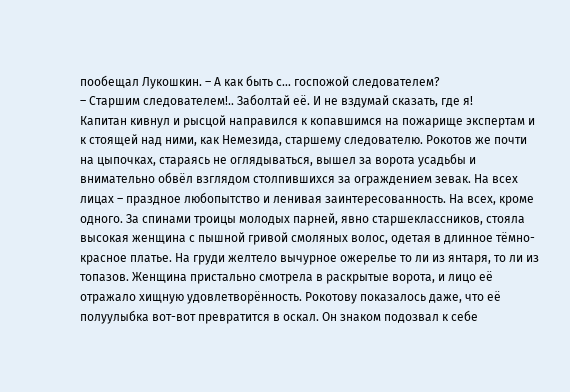пообещал Лукошкин. – А как быть с… госпожой следователем?
– Старшим следователем!.. Заболтай её. И не вздумай сказать, где я!
Капитан кивнул и рысцой направился к копавшимся на пожарище экспертам и к стоящей над ними, как Немезида, старшему следователю. Рокотов же почти на цыпочках, стараясь не оглядываться, вышел за ворота усадьбы и внимательно обвёл взглядом столпившихся за ограждением зевак. На всех лицах – праздное любопытство и ленивая заинтересованность. На всех, кроме одного. За спинами троицы молодых парней, явно старшеклассников, стояла высокая женщина с пышной гривой смоляных волос, одетая в длинное тёмно-красное платье. На груди желтело вычурное ожерелье то ли из янтаря, то ли из топазов. Женщина пристально смотрела в раскрытые ворота, и лицо её отражало хищную удовлетворённость. Рокотову показалось даже, что её полуулыбка вот-вот превратится в оскал. Он знаком подозвал к себе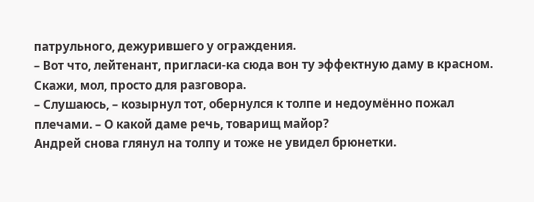патрульного, дежурившего у ограждения.
– Вот что, лейтенант, пригласи-ка сюда вон ту эффектную даму в красном. Скажи, мол, просто для разговора.
– Слушаюсь, – козырнул тот, обернулся к толпе и недоумённо пожал плечами. – О какой даме речь, товарищ майор?
Андрей снова глянул на толпу и тоже не увидел брюнетки.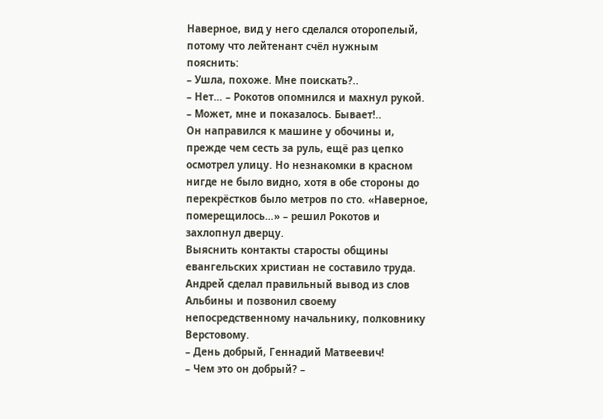Наверное, вид у него сделался оторопелый, потому что лейтенант счёл нужным пояснить:
– Ушла, похоже. Мне поискать?..
– Нет… – Рокотов опомнился и махнул рукой. – Может, мне и показалось. Бывает!..
Он направился к машине у обочины и, прежде чем сесть за руль, ещё раз цепко осмотрел улицу. Но незнакомки в красном нигде не было видно, хотя в обе стороны до перекрёстков было метров по сто. «Наверное, померещилось…» – решил Рокотов и захлопнул дверцу.
Выяснить контакты старосты общины евангельских христиан не составило труда. Андрей сделал правильный вывод из слов Альбины и позвонил своему непосредственному начальнику, полковнику Верстовому.
– День добрый, Геннадий Матвеевич!
– Чем это он добрый? –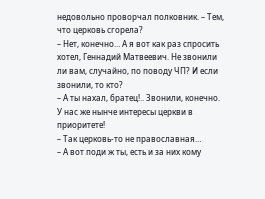недовольно проворчал полковник. – Тем, что церковь сгорела?
– Нет, конечно… А я вот как раз спросить хотел, Геннадий Матвеевич. Не звонили ли вам, случайно, по поводу ЧП? И если звонили, то кто?
– А ты нахал, братец!.. Звонили, конечно. У нас же нынче интересы церкви в приоритете!
– Так церковь-то не православная…
– А вот поди ж ты, есть и за них кому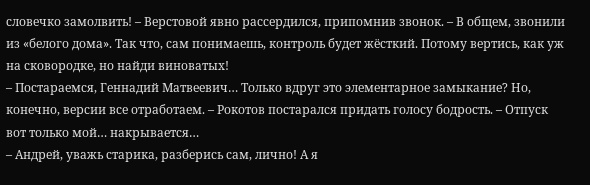словечко замолвить! – Верстовой явно рассердился, припомнив звонок. – В общем, звонили из «белого дома». Так что, сам понимаешь, контроль будет жёсткий. Потому вертись, как уж на сковородке, но найди виноватых!
– Постараемся, Геннадий Матвеевич… Только вдруг это элементарное замыкание? Но, конечно, версии все отработаем. – Рокотов постарался придать голосу бодрость. – Отпуск вот только мой… накрывается…
– Андрей, уважь старика, разберись сам, лично! А я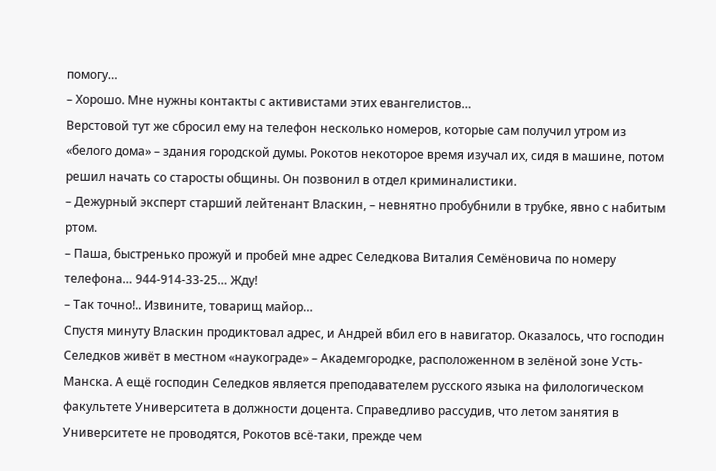помогу…
– Хорошо. Мне нужны контакты с активистами этих евангелистов…
Верстовой тут же сбросил ему на телефон несколько номеров, которые сам получил утром из «белого дома» – здания городской думы. Рокотов некоторое время изучал их, сидя в машине, потом решил начать со старосты общины. Он позвонил в отдел криминалистики.
– Дежурный эксперт старший лейтенант Власкин, – невнятно пробубнили в трубке, явно с набитым ртом.
– Паша, быстренько прожуй и пробей мне адрес Селедкова Виталия Семёновича по номеру телефона… 944-914-33-25… Жду!
– Так точно!.. Извините, товарищ майор…
Спустя минуту Власкин продиктовал адрес, и Андрей вбил его в навигатор. Оказалось, что господин Селедков живёт в местном «наукограде» – Академгородке, расположенном в зелёной зоне Усть-Манска. А ещё господин Селедков является преподавателем русского языка на филологическом факультете Университета в должности доцента. Справедливо рассудив, что летом занятия в Университете не проводятся, Рокотов всё-таки, прежде чем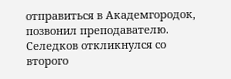отправиться в Академгородок, позвонил преподавателю.
Селедков откликнулся со второго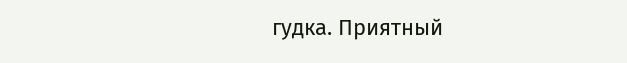гудка. Приятный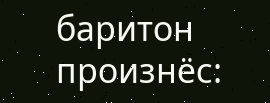баритон произнёс: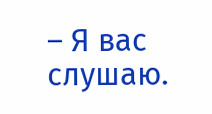– Я вас слушаю.